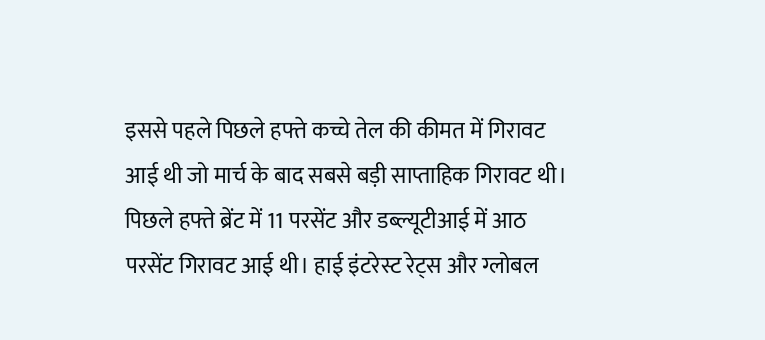इससे पहले पिछले हफ्ते कच्चे तेल की कीमत में गिरावट आई थी जो मार्च के बाद सबसे बड़ी साप्ताहिक गिरावट थी। पिछले हफ्ते ब्रेंट में 11 परसेंट और डब्ल्यूटीआई में आठ परसेंट गिरावट आई थी। हाई इंटरेस्ट रेट्स और ग्लोबल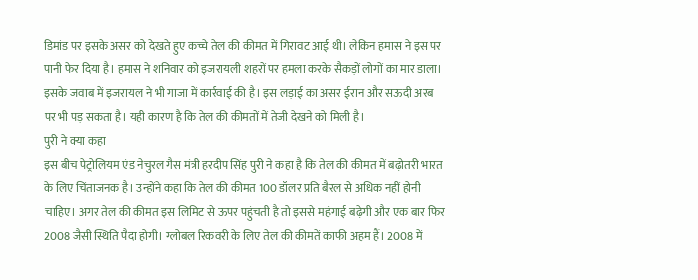डिमांड पर इसके असर को देखते हुए कच्चे तेल की कीमत में गिरावट आई थी। लेकिन हमास ने इस पर पानी फेर दिया है। हमास ने शनिवार को इजरायली शहरों पर हमला करके सैकड़ों लोगों का मार डाला। इसके जवाब में इजरायल ने भी गाजा में कार्रवाई की है। इस लड़ाई का असर ईरान और सऊदी अरब पर भी पड़ सकता है। यही कारण है कि तेल की कीमतों में तेजी देखने को मिली है।
पुरी ने क्या कहा
इस बीच पेट्रोलियम एंड नेचुरल गैस मंत्री हरदीप सिंह पुरी ने कहा है कि तेल की कीमत में बढ़ोतरी भारत के लिए चिंताजनक है। उन्होंने कहा कि तेल की कीमत 100 डॉलर प्रति बैरल से अधिक नहीं होनी चाहिए। अगर तेल की कीमत इस लिमिट से ऊपर पहुंचती है तो इससे महंगाई बढ़ेगी और एक बार फिर 2008 जैसी स्थिति पैदा होगी। ग्लोबल रिकवरी के लिए तेल की कीमतें काफी अहम हैं। 2008 में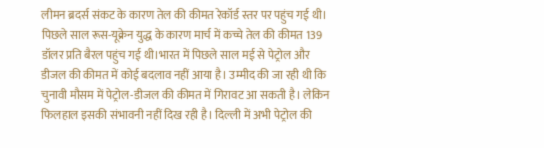लीमन ब्रदर्स संकट के कारण तेल की कीमत रेकॉर्ड स्तर पर पहुंच गई थी। पिछले साल रूस-यूक्रेन युद्ध के कारण मार्च में कच्चे तेल की कीमत 139 डॉलर प्रति बैरल पहुंच गई थी।भारत में पिछले साल मई से पेट्रोल और डीजल की कीमत में कोई बदलाव नहीं आया है। उम्मीद की जा रही थी कि चुनावी मौसम में पेट्रोल-डीजल की कीमत में गिरावट आ सकती है। लेकिन फिलहाल इसकी संभावनी नहीं दिख रही है। दिल्ली में अभी पेट्रोल की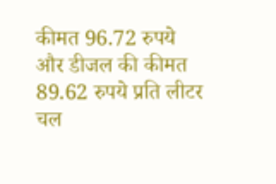कीमत 96.72 रुपये और डीजल की कीमत 89.62 रुपये प्रति लीटर चल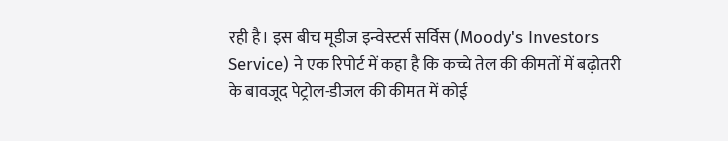रही है। इस बीच मूडीज इन्वेस्टर्स सर्विस (Moody's Investors Service) ने एक रिपोर्ट में कहा है कि कच्चे तेल की कीमतों में बढ़ोतरी के बावजूद पेट्रोल-डीजल की कीमत में कोई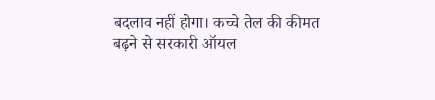बदलाव नहीं होगा। कच्चे तेल की कीमत बढ़ने से सरकारी ऑयल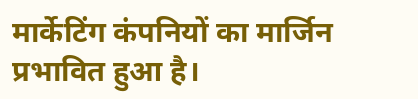मार्केटिंग कंपनियों का मार्जिन प्रभावित हुआ है।